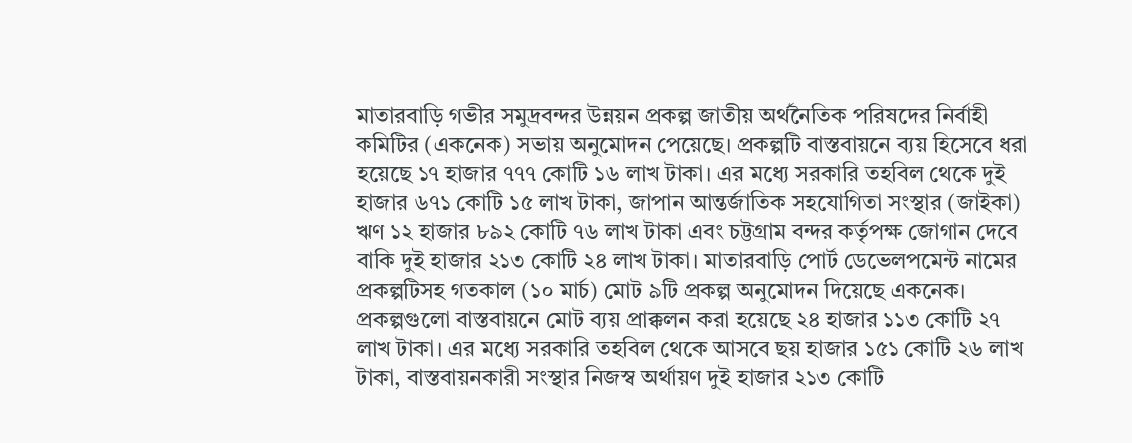মাতারবাড়ি গভীর সমুদ্রবন্দর উন্নয়ন প্রকল্প জাতীয় অর্থনৈতিক পরিষদের নির্বাহী কমিটির (একনেক) সভায় অনুমোদন পেয়েছে। প্রকল্পটি বাস্তবায়নে ব্যয় হিসেবে ধরা হয়েছে ১৭ হাজার ৭৭৭ কোটি ১৬ লাখ টাকা। এর মধ্যে সরকারি তহবিল থেকে দুই হাজার ৬৭১ কোটি ১৫ লাখ টাকা, জাপান আন্তর্জাতিক সহযোগিতা সংস্থার (জাইকা) ঋণ ১২ হাজার ৮৯২ কোটি ৭৬ লাখ টাকা এবং চট্টগ্রাম বন্দর কর্তৃপক্ষ জোগান দেবে বাকি দুই হাজার ২১৩ কোটি ২৪ লাখ টাকা। মাতারবাড়ি পোর্ট ডেভেলপমেন্ট নামের প্রকল্পটিসহ গতকাল (১০ মার্চ) মোট ৯টি প্রকল্প অনুমোদন দিয়েছে একনেক।
প্রকল্পগুলো বাস্তবায়নে মোট ব্যয় প্রাক্কলন করা হয়েছে ২৪ হাজার ১১৩ কোটি ২৭ লাখ টাকা। এর মধ্যে সরকারি তহবিল থেকে আসবে ছয় হাজার ১৫১ কোটি ২৬ লাখ টাকা, বাস্তবায়নকারী সংস্থার নিজস্ব অর্থায়ণ দুই হাজার ২১৩ কোটি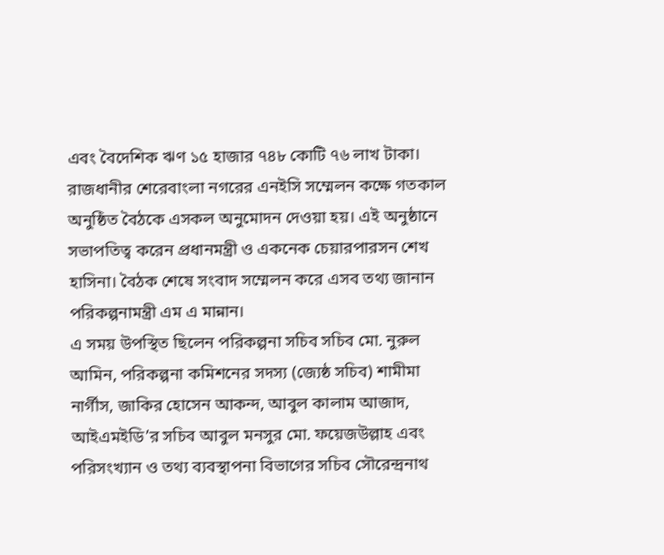এবং বৈদেশিক ঋণ ১৫ হাজার ৭৪৮ কোটি ৭৬ লাখ টাকা।
রাজধানীর শেরেবাংলা নগরের এনইসি সম্মেলন কক্ষে গতকাল অনুষ্ঠিত বৈঠকে এসকল অনুমোদন দেওয়া হয়। এই অনুষ্ঠানে সভাপতিত্ব করেন প্রধানমন্ত্রী ও একনেক চেয়ারপারসন শেখ হাসিনা। বৈঠক শেষে সংবাদ সম্মেলন করে এসব তথ্য জানান পরিকল্পনামন্ত্রী এম এ মান্নান।
এ সময় উপস্থিত ছিলেন পরিকল্পনা সচিব সচিব মো. নুরুল আমিন, পরিকল্পনা কমিশনের সদস্য (জ্যেষ্ঠ সচিব) শামীমা নার্গীস, জাকির হোসেন আকন্দ, আবুল কালাম আজাদ, আইএমইডি’র সচিব আবুল মনসুর মো. ফয়েজউল্লাহ এবং পরিসংখ্যান ও তথ্য ব্যবস্থাপনা বিভাগের সচিব সৌরেন্দ্রনাথ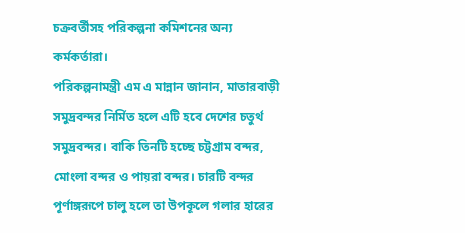চক্রবর্তীসহ পরিকল্পনা কমিশনের অন্য কর্মকর্তারা।
পরিকল্পনামন্ত্রী এম এ মান্নান জানান, মাতারবাড়ী সমুদ্রবন্দর নির্মিত হলে এটি হবে দেশের চতুর্থ সমুদ্রবন্দর। বাকি তিনটি হচ্ছে চট্টগ্রাম বন্দর, মোংলা বন্দর ও পায়রা বন্দর। চারটি বন্দর পূর্ণাঙ্গরূপে চালু হলে তা উপকূলে গলার হারের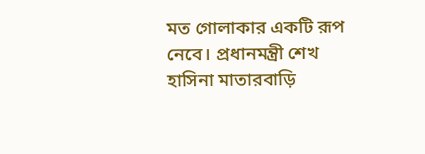মত গোলাকার একটি রূপ নেবে। প্রধানমন্ত্রী শেখ হাসিনা মাতারবাড়ি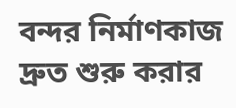বন্দর নির্মাণকাজ দ্রুত শুরু করার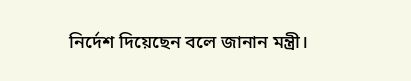নির্দেশ দিয়েছেন বলে জানান মন্ত্রী।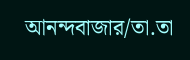আনন্দবাজার/তা.তা